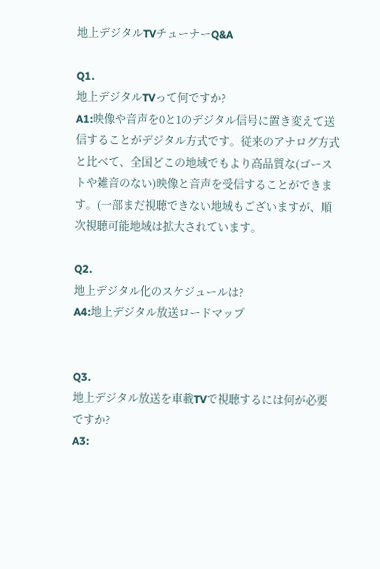地上デジタルTVチューナーQ&A

Q1.
地上デジタルTVって何ですか?
A1:映像や音声を0と1のデジタル信号に置き変えて送信することがデジタル方式です。従来のアナログ方式と比べて、全国どこの地域でもより高品質な(ゴーストや雑音のない)映像と音声を受信することができます。(一部まだ視聴できない地域もございますが、順次視聴可能地域は拡大されています。

Q2.
地上デジタル化のスケジュールは?
A4:地上デジタル放送ロードマップ


Q3.
地上デジタル放送を車載TVで視聴するには何が必要ですか?
A3: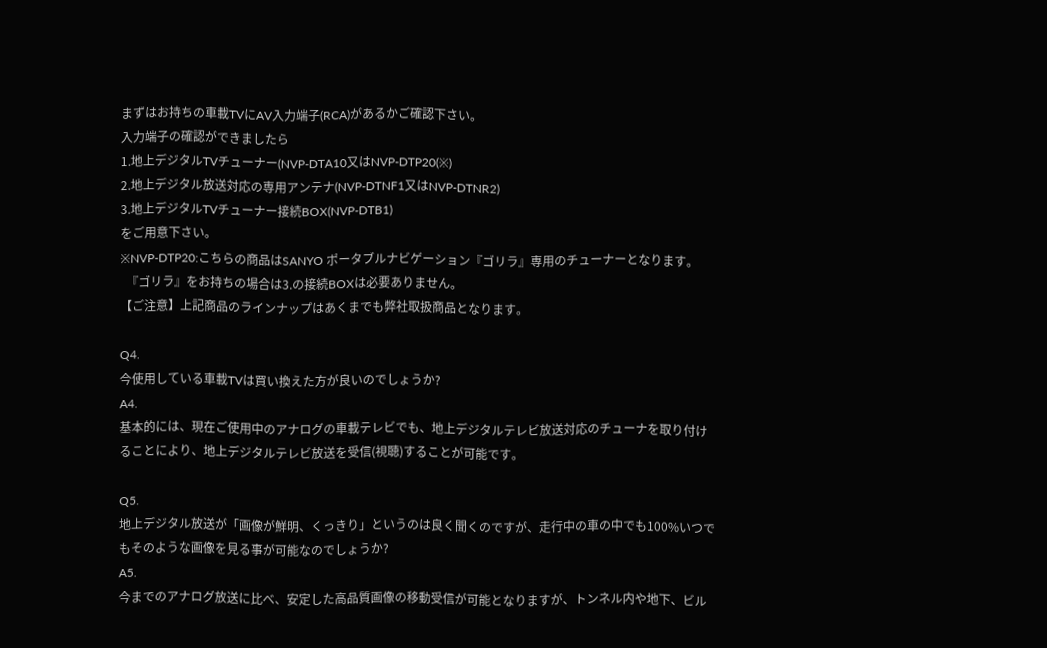まずはお持ちの車載TVにAV入力端子(RCA)があるかご確認下さい。
入力端子の確認ができましたら
1.地上デジタルTVチューナー(NVP-DTA10又はNVP-DTP20(※)
2.地上デジタル放送対応の専用アンテナ(NVP-DTNF1又はNVP-DTNR2)
3.地上デジタルTVチューナー接続BOX(NVP-DTB1)
をご用意下さい。
※NVP-DTP20:こちらの商品はSANYO ポータブルナビゲーション『ゴリラ』専用のチューナーとなります。
  『ゴリラ』をお持ちの場合は3.の接続BOXは必要ありません。
【ご注意】上記商品のラインナップはあくまでも弊社取扱商品となります。

Q4.
今使用している車載TVは買い換えた方が良いのでしょうか?
A4.
基本的には、現在ご使用中のアナログの車載テレビでも、地上デジタルテレビ放送対応のチューナを取り付けることにより、地上デジタルテレビ放送を受信(視聴)することが可能です。

Q5.
地上デジタル放送が「画像が鮮明、くっきり」というのは良く聞くのですが、走行中の車の中でも100%いつでもそのような画像を見る事が可能なのでしょうか?
A5.
今までのアナログ放送に比べ、安定した高品質画像の移動受信が可能となりますが、トンネル内や地下、ビル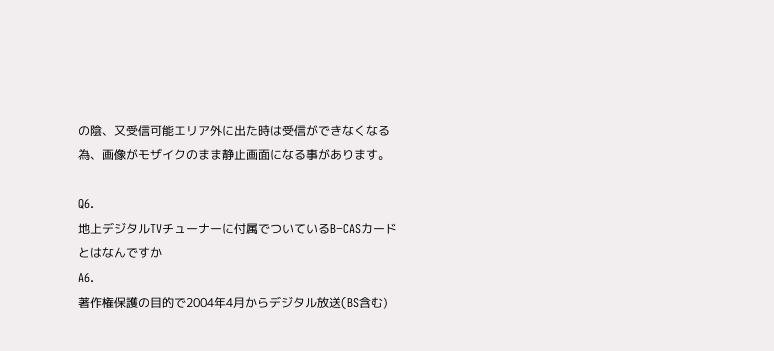の陰、又受信可能エリア外に出た時は受信ができなくなる為、画像がモザイクのまま静止画面になる事があります。

Q6.
地上デジタルTVチューナーに付属でついているB−CASカードとはなんですか
A6.
著作権保護の目的で2004年4月からデジタル放送(BS含む)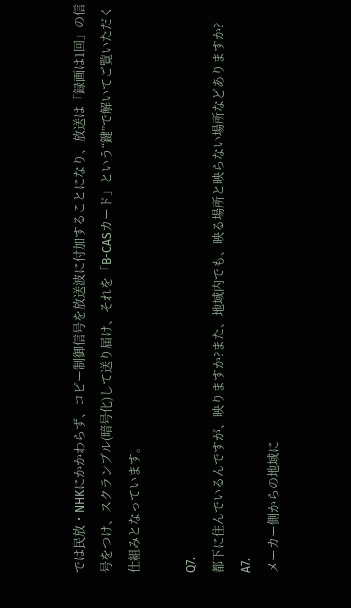では民放・NHKにかかわらず、コピー制御信号を放送波に付加することになり、放送は「録画は1回」の信号をつけ、スクランブル(暗号化)して送り届け、それを「B-CASカード」という“鍵”で解いてご覧いただく仕組みとなっています。

Q7.
都下に住んでいるんですが、映りますか?また、地域内でも、映る場所と映らない場所などありますか?
A7.
メーカー側からの地域に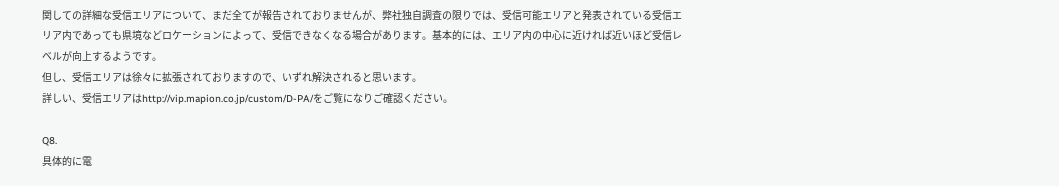関しての詳細な受信エリアについて、まだ全てが報告されておりませんが、弊社独自調査の限りでは、受信可能エリアと発表されている受信エリア内であっても県境などロケーションによって、受信できなくなる場合があります。基本的には、エリア内の中心に近ければ近いほど受信レベルが向上するようです。
但し、受信エリアは徐々に拡張されておりますので、いずれ解決されると思います。
詳しい、受信エリアはhttp://vip.mapion.co.jp/custom/D-PA/をご覧になりご確認ください。

Q8.
具体的に電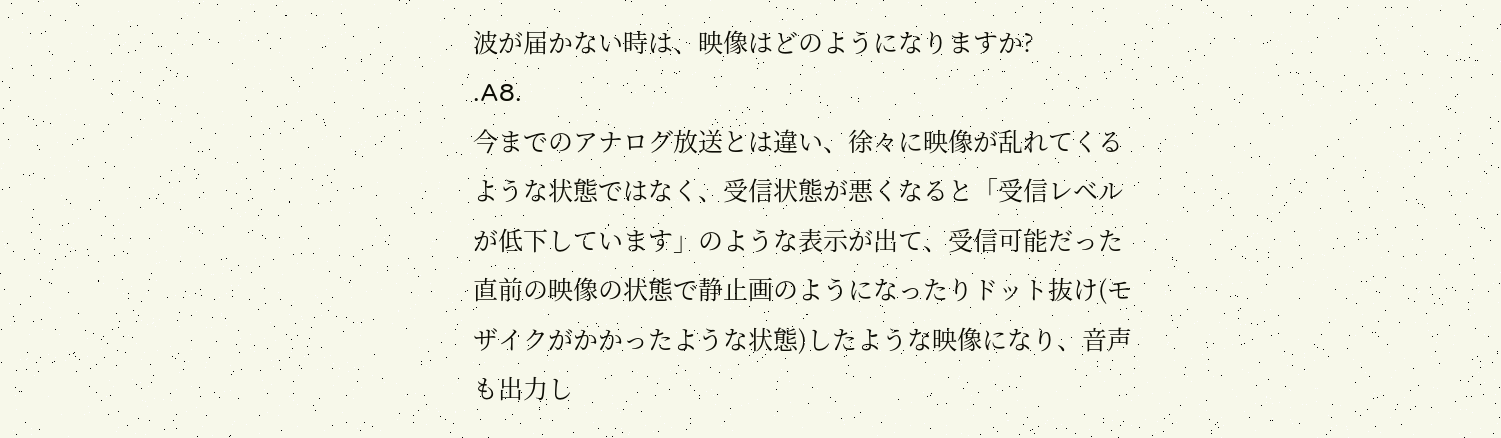波が届かない時は、映像はどのようになりますか?
.A8.
今までのアナログ放送とは違い、徐々に映像が乱れてくるような状態ではなく、受信状態が悪くなると「受信レベルが低下しています」のような表示が出て、受信可能だった直前の映像の状態で静止画のようになったりドット抜け(モザイクがかかったような状態)したような映像になり、音声も出力し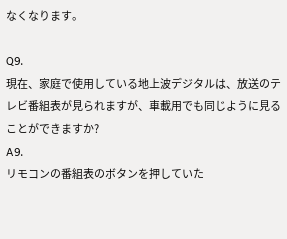なくなります。

Q9.
現在、家庭で使用している地上波デジタルは、放送のテレビ番組表が見られますが、車載用でも同じように見ることができますか?
A9.
リモコンの番組表のボタンを押していた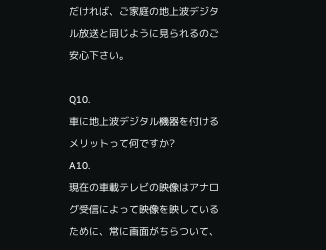だければ、ご家庭の地上波デジタル放送と同じように見られるのご安心下さい。

Q10.
車に地上波デジタル機器を付けるメリットって何ですか?
A10.
現在の車載テレビの映像はアナログ受信によって映像を映しているために、常に画面がちらついて、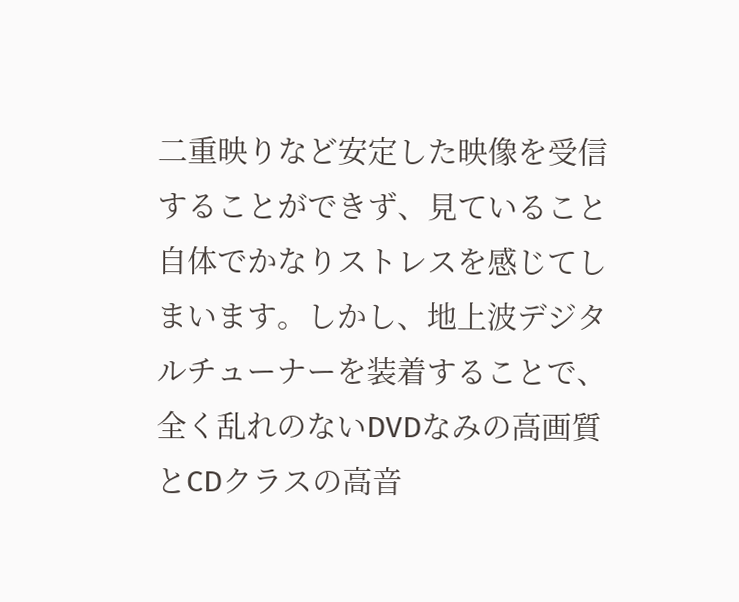二重映りなど安定した映像を受信することができず、見ていること自体でかなりストレスを感じてしまいます。しかし、地上波デジタルチューナーを装着することで、全く乱れのないDVDなみの高画質とCDクラスの高音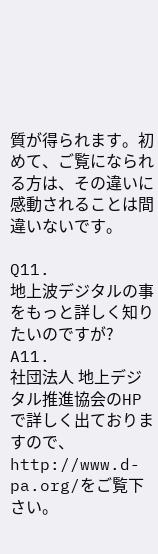質が得られます。初めて、ご覧になられる方は、その違いに感動されることは間違いないです。

Q11.
地上波デジタルの事をもっと詳しく知りたいのですが?
A11.
社団法人 地上デジタル推進協会のHPで詳しく出ておりますので、http://www.d-pa.org/をご覧下さい。